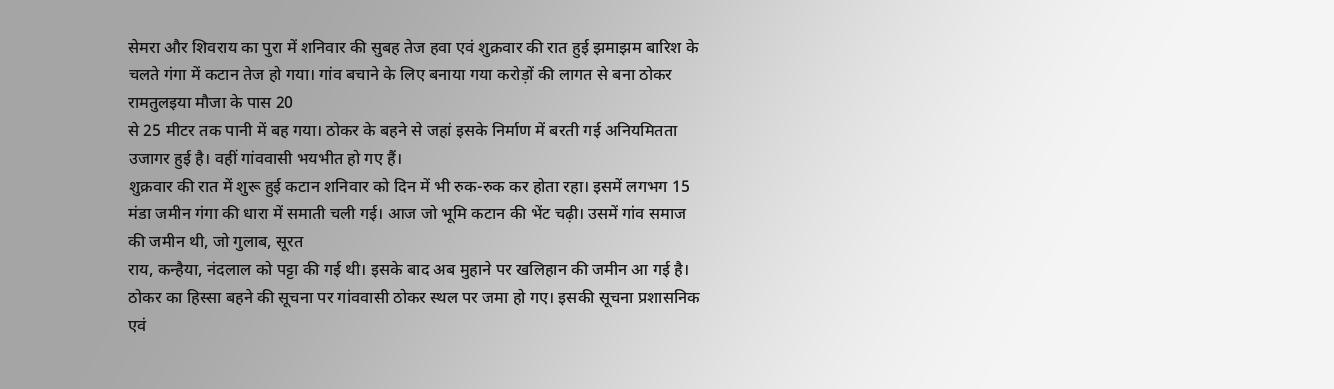सेमरा और शिवराय का पुरा में शनिवार की सुबह तेज हवा एवं शुक्रवार की रात हुई झमाझम बारिश के चलते गंगा में कटान तेज हो गया। गांव बचाने के लिए बनाया गया करोड़ों की लागत से बना ठोकर रामतुलइया मौजा के पास 20
से 25 मीटर तक पानी में बह गया। ठोकर के बहने से जहां इसके निर्माण में बरती गई अनियमितता उजागर हुई है। वहीं गांववासी भयभीत हो गए हैं।
शुक्रवार की रात में शुरू हुई कटान शनिवार को दिन में भी रुक-रुक कर होता रहा। इसमें लगभग 15 मंडा जमीन गंगा की धारा में समाती चली गई। आज जो भूमि कटान की भेंट चढ़ी। उसमें गांव समाज की जमीन थी, जो गुलाब, सूरत
राय, कन्हैया, नंदलाल को पट्टा की गई थी। इसके बाद अब मुहाने पर खलिहान की जमीन आ गई है। ठोकर का हिस्सा बहने की सूचना पर गांववासी ठोकर स्थल पर जमा हो गए। इसकी सूचना प्रशासनिक एवं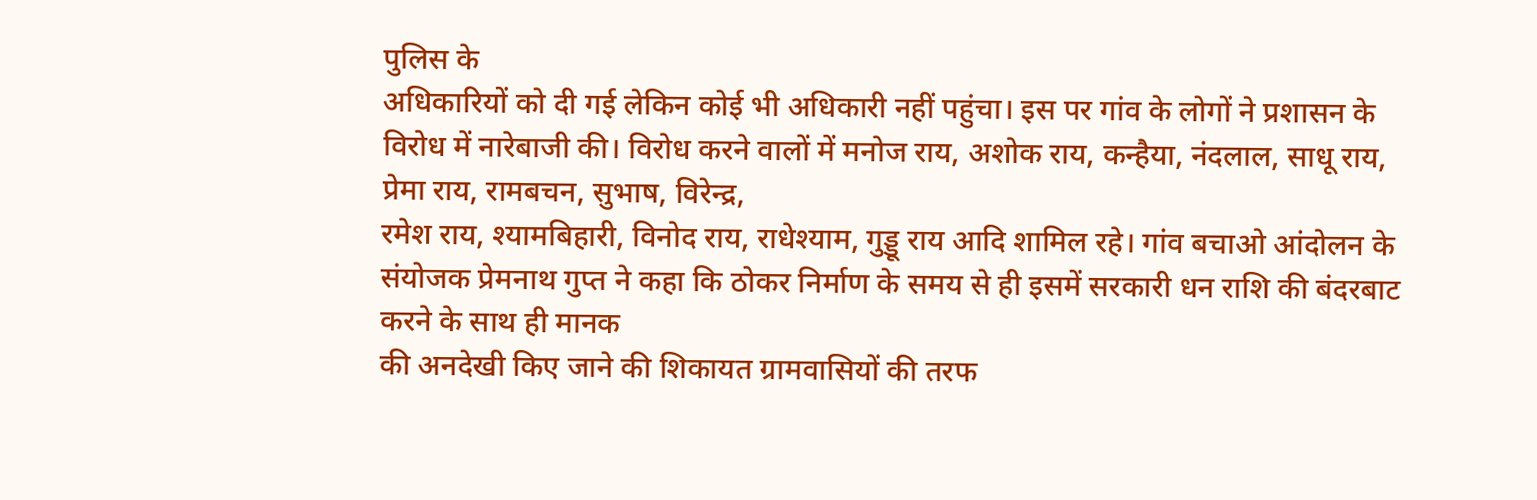पुलिस के
अधिकारियों को दी गई लेकिन कोई भी अधिकारी नहीं पहुंचा। इस पर गांव के लोगों ने प्रशासन के विरोध में नारेबाजी की। विरोध करने वालों में मनोज राय, अशोक राय, कन्हैया, नंदलाल, साधू राय, प्रेमा राय, रामबचन, सुभाष, विरेन्द्र,
रमेश राय, श्यामबिहारी, विनोद राय, राधेश्याम, गुड्डू राय आदि शामिल रहे। गांव बचाओ आंदोलन के संयोजक प्रेमनाथ गुप्त ने कहा कि ठोकर निर्माण के समय से ही इसमें सरकारी धन राशि की बंदरबाट करने के साथ ही मानक
की अनदेखी किए जाने की शिकायत ग्रामवासियों की तरफ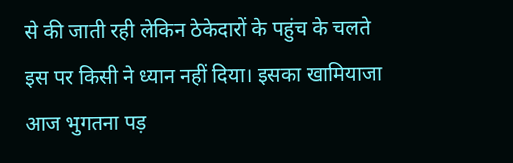से की जाती रही लेकिन ठेकेदारों के पहुंच के चलते इस पर किसी ने ध्यान नहीं दिया। इसका खामियाजा आज भुगतना पड़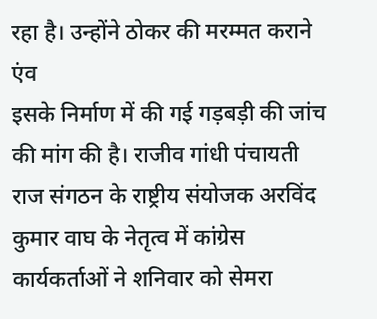रहा है। उन्होंने ठोकर की मरम्मत कराने एंव
इसके निर्माण में की गई गड़बड़ी की जांच की मांग की है। राजीव गांधी पंचायती राज संगठन के राष्ट्रीय संयोजक अरविंद कुमार वाघ के नेतृत्व में कांग्रेस कार्यकर्ताओं ने शनिवार को सेमरा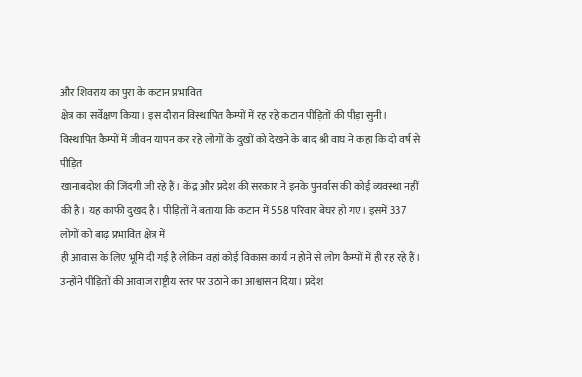और शिवराय का पुरा के कटान प्रभावित
क्षेत्र का सर्वेक्षण किया। इस दौरान विस्थापित कैम्पों में रह रहे कटान पीड़ितों की पीड़ा सुनी।
विस्थापित कैम्पों में जीवन यापन कर रहे लोगों के दुखों को देखने के बाद श्री वाघ ने कहा कि दो वर्ष से पीड़ित
खानाबदोश की जिंदगी जी रहे हैं। केंद्र और प्रदेश की सरकार ने इनके पुनर्वास की कोई व्यवस्था नहीं की है। यह काफी दुखद है। पीड़ितों ने बताया कि कटान में 558 परिवार बेघर हो गए। इसमें 337 लोगों को बाढ़ प्रभावित क्षेत्र में
ही आवास के लिए भूमि दी गई है लेकिन वहां कोई विकास कार्य न होने से लोग कैम्पों में ही रह रहे हैं। उन्होंने पीड़ितों की आवाज राष्ट्रीय स्तर पर उठाने का आश्वासन दिया। प्रदेश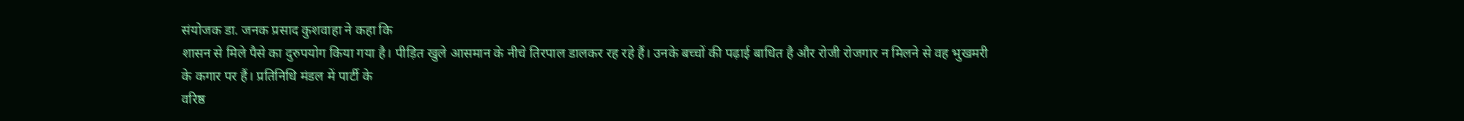संयोजक डा. जनक प्रसाद कुशवाहा ने कहा कि
शासन से मिले पैसे का दुरुपयोग किया गया है। पीड़ित खुले आसमान के नीचे तिरपाल डालकर रह रहे हैं। उनके बच्चों की पढ़ाई बाधित है और रोजी रोजगार न मिलने से वह भुखमरी के कगार पर हैं। प्रतिनिधि मंडल में पार्टी के
वरिष्ठ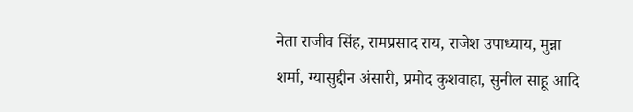नेता राजीव सिंह, रामप्रसाद राय, राजेश उपाध्याय, मुन्ना शर्मा, ग्यासुद्दीन अंसारी, प्रमोद कुशवाहा, सुनील साहू आदि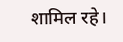शामिल रहे।